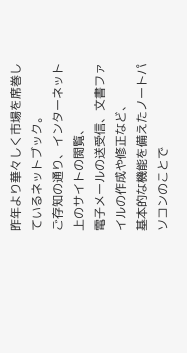昨年より華々しく市場を席巻しているネットブック。
ご存知の通り、インターネット上のサイトの閲覧、
電子メールの送受信、文書ファイルの作成や修正など、
基本的な機能を備えたノートパソコンのことで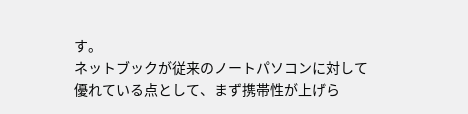す。
ネットブックが従来のノートパソコンに対して
優れている点として、まず携帯性が上げら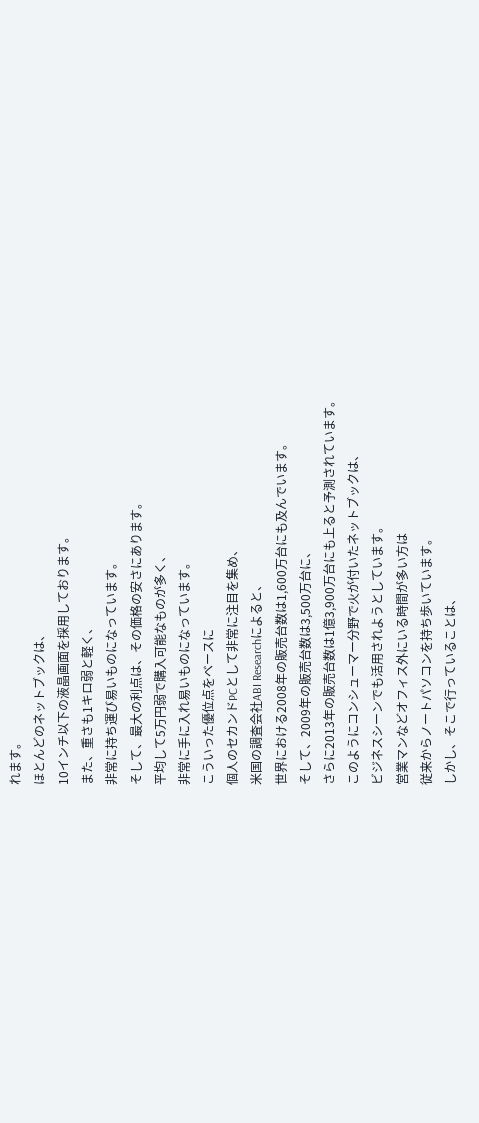れます。
ほとんどのネットブックは、
10インチ以下の液晶画面を採用しております。
また、重さも1キロ弱と軽く、
非常に持ち運び易いものになっています。
そして、最大の利点は、その価格の安さにあります。
平均して5万円弱で購入可能なものが多く、
非常に手に入れ易いものになっています。
こういった優位点をベースに
個人のセカンドPCとして非常に注目を集め、
米国の調査会社ABI Researchによると、
世界における2008年の販売台数は1,600万台にも及んでいます。
そして、2009年の販売台数は3,500万台に、
さらに2013年の販売台数は1億3,900万台にも上ると予測されています。
このようにコンシューマー分野で火が付いたネットブックは、
ビジネスシーンでも活用されようとしています。
営業マンなどオフィス外にいる時間が多い方は
従来からノートパソコンを持ち歩いています。
しかし、そこで行っていることは、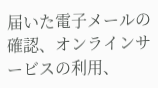届いた電子メールの確認、オンラインサービスの利用、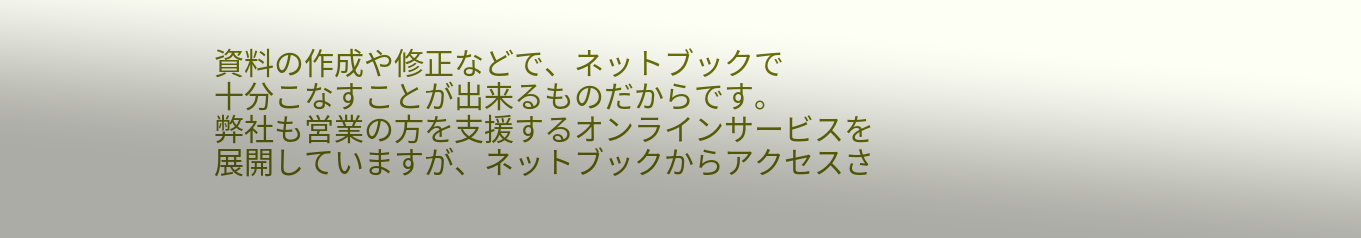資料の作成や修正などで、ネットブックで
十分こなすことが出来るものだからです。
弊社も営業の方を支援するオンラインサービスを
展開していますが、ネットブックからアクセスさ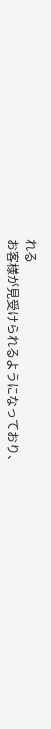れる
お客様が見受けられるようになっており、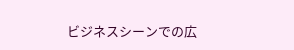ビジネスシーンでの広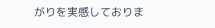がりを実感しておりま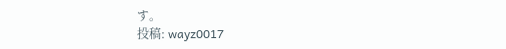す。
投稿: wayz0017